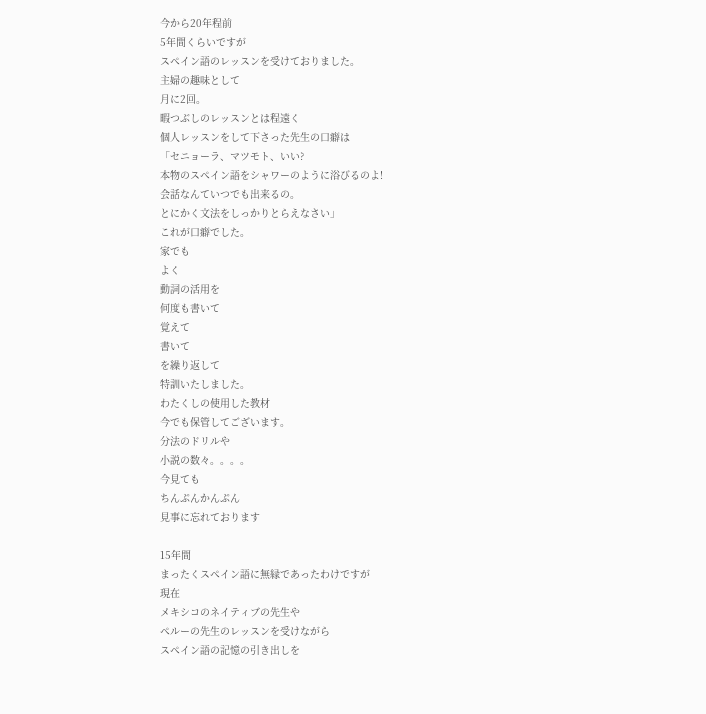今から20年程前
5年間くらいですが
スペイン語のレッスンを受けておりました。
主婦の趣味として
月に2回。
暇つぶしのレッスンとは程遠く
個人レッスンをして下さった先生の口癖は
「セニョーラ、マツモト、いい?
本物のスペイン語をシャワーのように浴びるのよ!
会話なんていつでも出来るの。
とにかく文法をしっかりとらえなさい」
これが口癖でした。
家でも
よく
動詞の活用を
何度も書いて
覚えて
書いて
を繰り返して
特訓いたしました。
わたくしの使用した教材
今でも保管してございます。
分法のドリルや
小説の数々。。。。
今見ても
ちんぷんかんぷん
見事に忘れております

15年間
まったくスペイン語に無縁であったわけですが
現在
メキシコのネイティブの先生や
ペルーの先生のレッスンを受けながら
スペイン語の記憶の引き出しを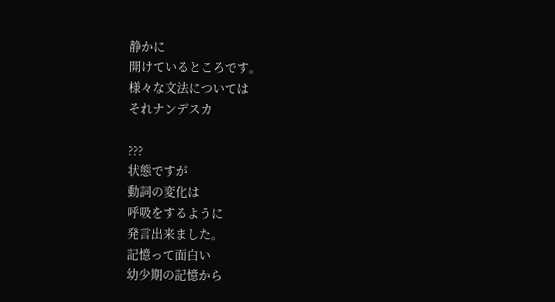静かに
開けているところです。
様々な文法については
それナンデスカ

???
状態ですが
動詞の変化は
呼吸をするように
発言出来ました。
記憶って面白い
幼少期の記憶から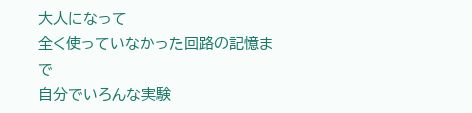大人になって
全く使っていなかった回路の記憶まで
自分でいろんな実験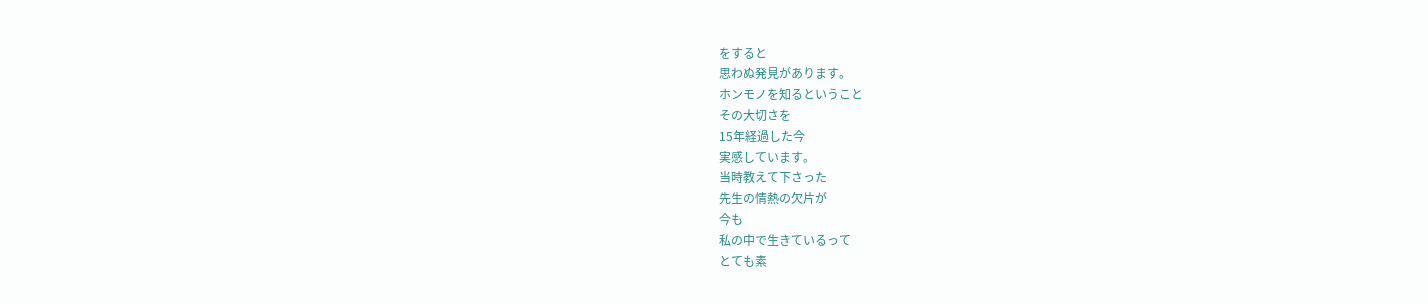をすると
思わぬ発見があります。
ホンモノを知るということ
その大切さを
15年経過した今
実感しています。
当時教えて下さった
先生の情熱の欠片が
今も
私の中で生きているって
とても素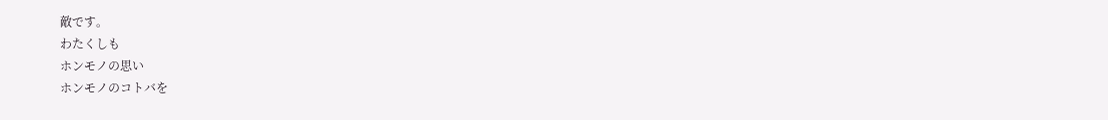敵です。
わたくしも
ホンモノの思い
ホンモノのコトバを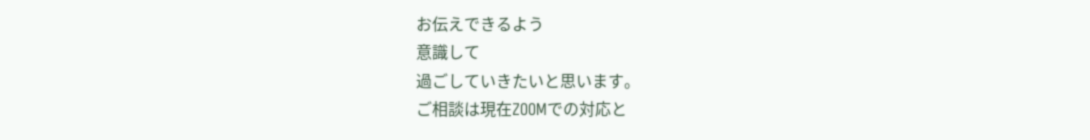お伝えできるよう
意識して
過ごしていきたいと思います。
ご相談は現在ZOOMでの対応と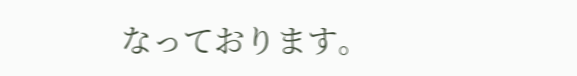なっております。